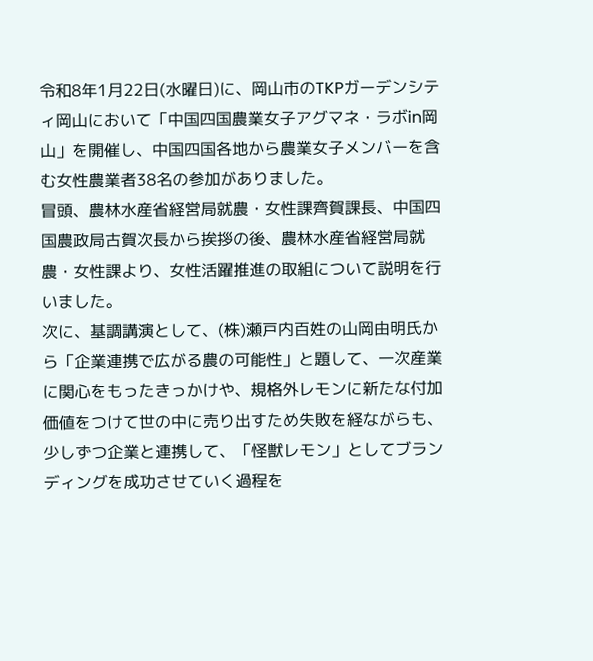令和8年1月22日(水曜日)に、岡山市のTKPガーデンシティ岡山において「中国四国農業女子アグマネ・ラボin岡山」を開催し、中国四国各地から農業女子メンバーを含む女性農業者38名の参加がありました。
冒頭、農林水産省経営局就農・女性課齊賀課長、中国四国農政局古賀次長から挨拶の後、農林水産省経営局就農・女性課より、女性活躍推進の取組について説明を行いました。
次に、基調講演として、(株)瀬戸内百姓の山岡由明氏から「企業連携で広がる農の可能性」と題して、一次産業に関心をもったきっかけや、規格外レモンに新たな付加価値をつけて世の中に売り出すため失敗を経ながらも、少しずつ企業と連携して、「怪獣レモン」としてブランディングを成功させていく過程を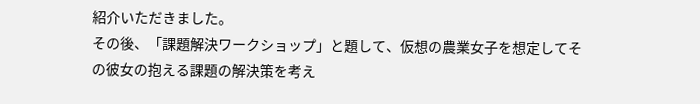紹介いただきました。
その後、「課題解決ワークショップ」と題して、仮想の農業女子を想定してその彼女の抱える課題の解決策を考え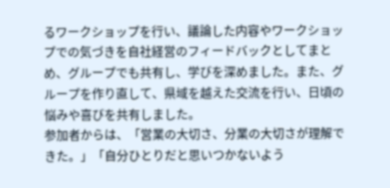るワークショップを行い、議論した内容やワークショップでの気づきを自社経営のフィードバックとしてまとめ、グループでも共有し、学びを深めました。また、グループを作り直して、県域を越えた交流を行い、日頃の悩みや喜びを共有しました。
参加者からは、「営業の大切さ、分業の大切さが理解できた。」「自分ひとりだと思いつかないよう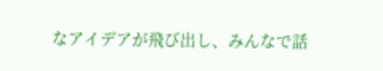なアイデアが飛び出し、みんなで話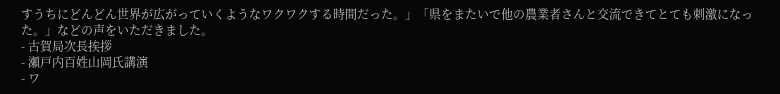すうちにどんどん世界が広がっていくようなワクワクする時間だった。」「県をまたいで他の農業者さんと交流できてとても刺激になった。」などの声をいただきました。
- 古賀局次長挨拶
- 瀬戸内百姓山岡氏講演
- ワ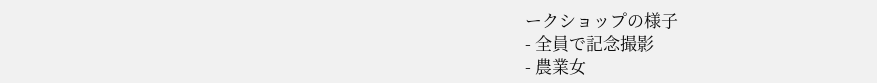ークショップの様子
- 全員で記念撮影
- 農業女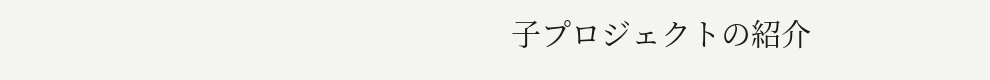子プロジェクトの紹介